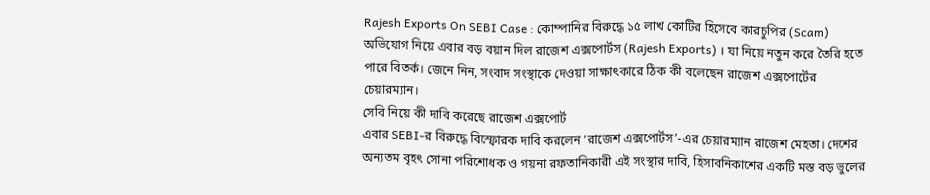Rajesh Exports On SEBI Case : কোম্পানির বিরুদ্ধে ১৫ লাখ কোটির হিসেবে কারচুপির (Scam) অভিযোগ নিয়ে এবার বড় বয়ান দিল রাজেশ এক্সপোর্টস (Rajesh Exports) । যা নিয়ে নতুন করে তৈরি হতে পারে বিতর্ক। জেনে নিন, সংবাদ সংস্থাকে দেওয়া সাক্ষাৎকারে ঠিক কী বলেছেন রাজেশ এক্সপোর্টের চেয়ারম্যান।
সেবি নিয়ে কী দাবি করেছে রাজেশ এক্সপোর্ট
এবার SEBI-র বিরুদ্ধে বিস্ফোরক দাবি করলেন ‘রাজেশ এক্সপোর্টস’-এর চেয়ারম্যান রাজেশ মেহতা। দেশের অন্যতম বৃহৎ সোনা পরিশোধক ও গয়না রফতানিকারী এই সংস্থার দাবি, হিসাবনিকাশের একটি মস্ত বড় ভুলের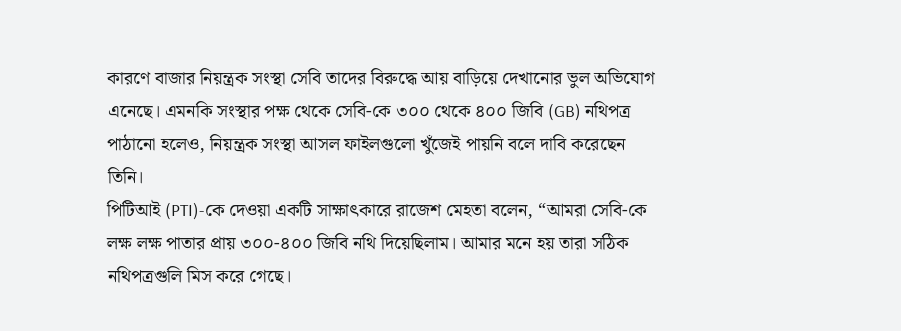কারণে বাজার নিয়ন্ত্রক সংস্থা সেবি তাদের বিরুদ্ধে আয় বাড়িয়ে দেখানোর ভুল অভিযোগ এনেছে। এমনকি সংস্থার পক্ষ থেকে সেবি-কে ৩০০ থেকে ৪০০ জিবি (GB) নথিপত্র পাঠানো হলেও, নিয়ন্ত্রক সংস্থা আসল ফাইলগুলো খুঁজেই পায়নি বলে দাবি করেছেন তিনি।
পিটিআই (PTI)-কে দেওয়া একটি সাক্ষাৎকারে রাজেশ মেহতা বলেন, “আমরা সেবি-কে লক্ষ লক্ষ পাতার প্রায় ৩০০-৪০০ জিবি নথি দিয়েছিলাম। আমার মনে হয় তারা সঠিক নথিপত্রগুলি মিস করে গেছে।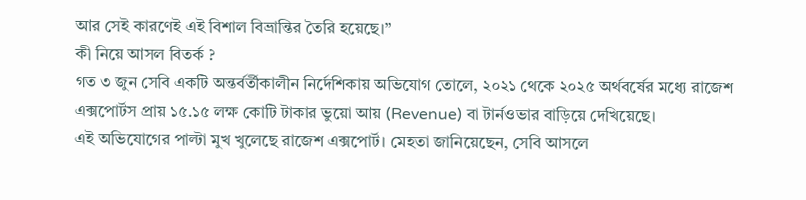আর সেই কারণেই এই বিশাল বিভ্রান্তির তৈরি হয়েছে।”
কী নিয়ে আসল বিতর্ক ?
গত ৩ জুন সেবি একটি অন্তর্বর্তীকালীন নির্দেশিকায় অভিযোগ তোলে, ২০২১ থেকে ২০২৫ অর্থবর্ষের মধ্যে রাজেশ এক্সপোর্টস প্রায় ১৫.১৫ লক্ষ কোটি টাকার ভুয়ো আয় (Revenue) বা টার্নওভার বাড়িয়ে দেখিয়েছে।
এই অভিযোগের পাল্টা মুখ খুলেছে রাজেশ এক্সপোর্ট। মেহতা জানিয়েছেন, সেবি আসলে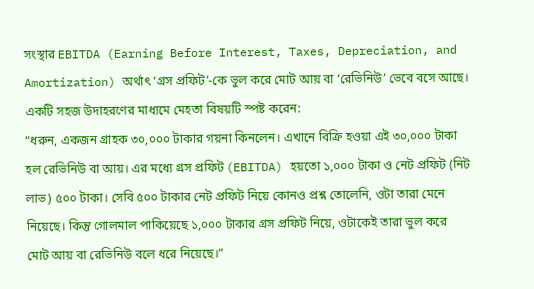সংস্থার EBITDA (Earning Before Interest, Taxes, Depreciation, and Amortization) অর্থাৎ ‘গ্রস প্রফিট’-কে ভুল করে মোট আয় বা ‘রেভিনিউ’ ভেবে বসে আছে।
একটি সহজ উদাহরণের মাধ্যমে মেহতা বিষয়টি স্পষ্ট করেন:
“ধরুন, একজন গ্রাহক ৩০,০০০ টাকার গয়না কিনলেন। এখানে বিক্রি হওয়া এই ৩০,০০০ টাকা হল রেভিনিউ বা আয়। এর মধ্যে গ্রস প্রফিট (EBITDA) হয়তো ১,০০০ টাকা ও নেট প্রফিট (নিট লাভ) ৫০০ টাকা। সেবি ৫০০ টাকার নেট প্রফিট নিয়ে কোনও প্রশ্ন তোলেনি, ওটা তারা মেনে নিয়েছে। কিন্তু গোলমাল পাকিয়েছে ১,০০০ টাকার গ্রস প্রফিট নিয়ে, ওটাকেই তারা ভুল করে মোট আয় বা রেভিনিউ বলে ধরে নিয়েছে।”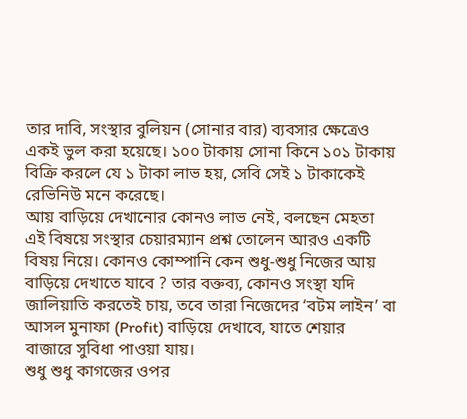তার দাবি, সংস্থার বুলিয়ন (সোনার বার) ব্যবসার ক্ষেত্রেও একই ভুল করা হয়েছে। ১০০ টাকায় সোনা কিনে ১০১ টাকায় বিক্রি করলে যে ১ টাকা লাভ হয়, সেবি সেই ১ টাকাকেই রেভিনিউ মনে করেছে।
আয় বাড়িয়ে দেখানোর কোনও লাভ নেই, বলছেন মেহতা
এই বিষয়ে সংস্থার চেয়ারম্যান প্রশ্ন তোলেন আরও একটি বিষয় নিয়ে। কোনও কোম্পানি কেন শুধু-শুধু নিজের আয় বাড়িয়ে দেখাতে যাবে ? তার বক্তব্য, কোনও সংস্থা যদি জালিয়াতি করতেই চায়, তবে তারা নিজেদের ‘বটম লাইন’ বা আসল মুনাফা (Profit) বাড়িয়ে দেখাবে, যাতে শেয়ার বাজারে সুবিধা পাওয়া যায়।
শুধু শুধু কাগজের ওপর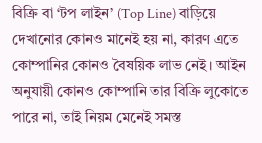বিক্রি বা ‘টপ লাইন’ (Top Line) বাড়িয়ে দেখানোর কোনও মানেই হয় না, কারণ এতে কোম্পানির কোনও বৈষয়িক লাভ নেই। আইন অনুযায়ী কোনও কোম্পানি তার বিক্রি লুকোতে পারে না, তাই নিয়ম মেনেই সমস্ত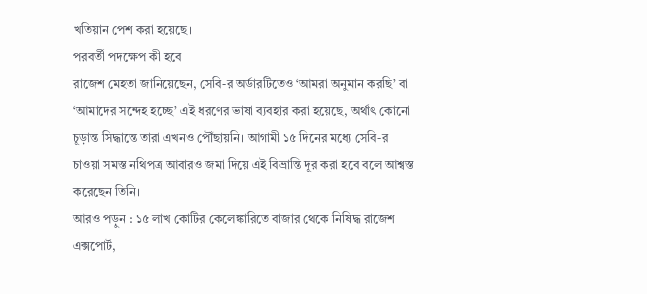খতিয়ান পেশ করা হয়েছে।
পরবর্তী পদক্ষেপ কী হবে
রাজেশ মেহতা জানিয়েছেন, সেবি-র অর্ডারটিতেও ‘আমরা অনুমান করছি’ বা ‘আমাদের সন্দেহ হচ্ছে’ এই ধরণের ভাষা ব্যবহার করা হয়েছে, অর্থাৎ কোনো চূড়ান্ত সিদ্ধান্তে তারা এখনও পৌঁছায়নি। আগামী ১৫ দিনের মধ্যে সেবি-র চাওয়া সমস্ত নথিপত্র আবারও জমা দিয়ে এই বিভ্রান্তি দূর করা হবে বলে আশ্বস্ত করেছেন তিনি।
আরও পড়ুন : ১৫ লাখ কোটির কেলেঙ্কারিতে বাজার থেকে নিষিদ্ধ রাজেশ এক্সপোর্ট,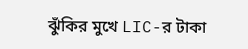ঝুঁকির মুখে LIC-র টাকা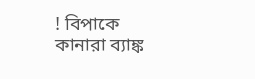! বিপাকে কানারা ব্যাঙ্ক